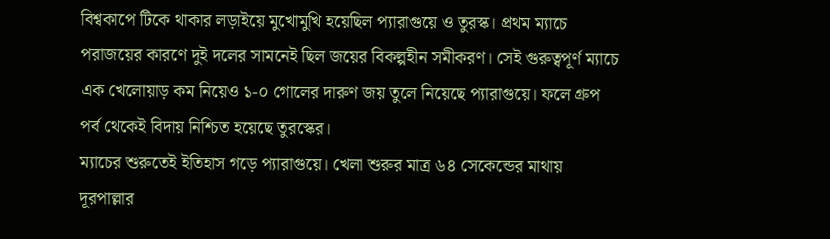বিশ্বকাপে টিকে থাকার লড়াইয়ে মুখোমুখি হয়েছিল প্যারাগুয়ে ও তুরস্ক। প্রথম ম্যাচে পরাজয়ের কারণে দুই দলের সামনেই ছিল জয়ের বিকল্পহীন সমীকরণ। সেই গুরুত্বপূর্ণ ম্যাচে এক খেলোয়াড় কম নিয়েও ১-০ গোলের দারুণ জয় তুলে নিয়েছে প্যারাগুয়ে। ফলে গ্রুপ পর্ব থেকেই বিদায় নিশ্চিত হয়েছে তুরস্কের।
ম্যাচের শুরুতেই ইতিহাস গড়ে প্যারাগুয়ে। খেলা শুরুর মাত্র ৬৪ সেকেন্ডের মাথায় দূরপাল্লার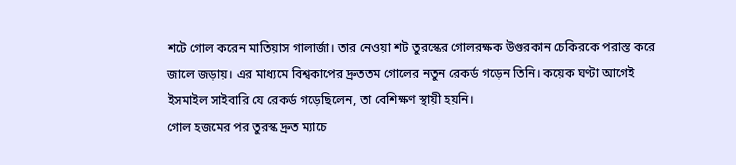শটে গোল করেন মাতিয়াস গালার্জা। তার নেওয়া শট তুরস্কের গোলরক্ষক উগুরকান চেকিরকে পরাস্ত করে জালে জড়ায়। এর মাধ্যমে বিশ্বকাপের দ্রুততম গোলের নতুন রেকর্ড গড়েন তিনি। কয়েক ঘণ্টা আগেই ইসমাইল সাইবারি যে রেকর্ড গড়েছিলেন, তা বেশিক্ষণ স্থায়ী হয়নি।
গোল হজমের পর তুরস্ক দ্রুত ম্যাচে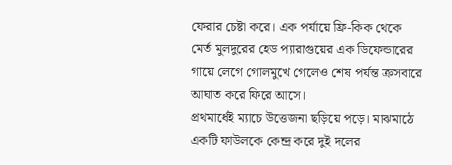ফেরার চেষ্টা করে। এক পর্যায়ে ফ্রি-কিক থেকে মের্ত মুলদুরের হেড প্যারাগুয়ের এক ডিফেন্ডারের গায়ে লেগে গোলমুখে গেলেও শেষ পর্যন্ত ক্রসবারে আঘাত করে ফিরে আসে।
প্রথমার্ধেই ম্যাচে উত্তেজনা ছড়িয়ে পড়ে। মাঝমাঠে একটি ফাউলকে কেন্দ্র করে দুই দলের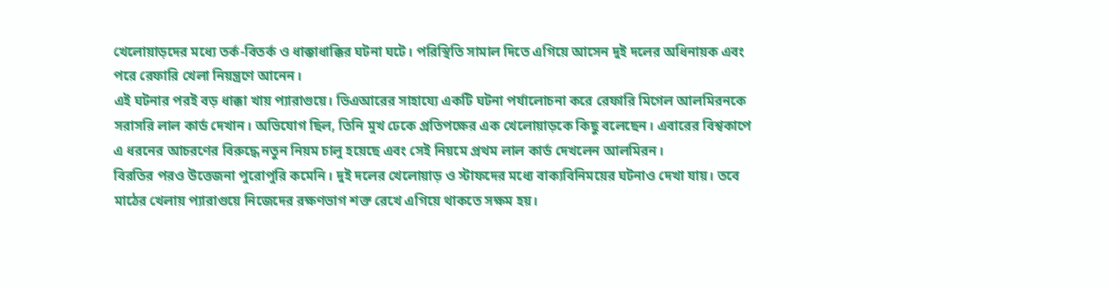খেলোয়াড়দের মধ্যে তর্ক-বিতর্ক ও ধাক্কাধাক্কির ঘটনা ঘটে। পরিস্থিতি সামাল দিতে এগিয়ে আসেন দুই দলের অধিনায়ক এবং পরে রেফারি খেলা নিয়ন্ত্রণে আনেন।
এই ঘটনার পরই বড় ধাক্কা খায় প্যারাগুয়ে। ভিএআরের সাহায্যে একটি ঘটনা পর্যালোচনা করে রেফারি মিগেল আলমিরনকে সরাসরি লাল কার্ড দেখান। অভিযোগ ছিল, তিনি মুখ ঢেকে প্রতিপক্ষের এক খেলোয়াড়কে কিছু বলেছেন। এবারের বিশ্বকাপে এ ধরনের আচরণের বিরুদ্ধে নতুন নিয়ম চালু হয়েছে এবং সেই নিয়মে প্রথম লাল কার্ড দেখলেন আলমিরন।
বিরতির পরও উত্তেজনা পুরোপুরি কমেনি। দুই দলের খেলোয়াড় ও স্টাফদের মধ্যে বাক্যবিনিময়ের ঘটনাও দেখা যায়। তবে মাঠের খেলায় প্যারাগুয়ে নিজেদের রক্ষণভাগ শক্ত রেখে এগিয়ে থাকতে সক্ষম হয়।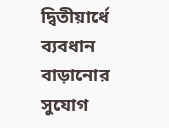দ্বিতীয়ার্ধে ব্যবধান বাড়ানোর সুযোগ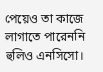পেয়েও তা কাজে লাগাতে পারেননি হুলিও এনসিসো।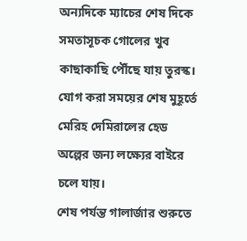অন্যদিকে ম্যাচের শেষ দিকে সমতাসূচক গোলের খুব কাছাকাছি পৌঁছে যায় তুরস্ক। যোগ করা সময়ের শেষ মুহূর্তে মেরিহ দেমিরালের হেড অল্পের জন্য লক্ষ্যের বাইরে চলে যায়।
শেষ পর্যন্ত গালার্জার শুরুতে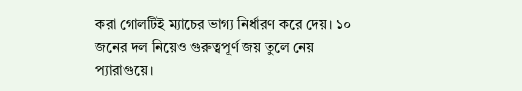করা গোলটিই ম্যাচের ভাগ্য নির্ধারণ করে দেয়। ১০ জনের দল নিয়েও গুরুত্বপূর্ণ জয় তুলে নেয় প্যারাগুয়ে।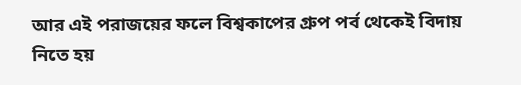আর এই পরাজয়ের ফলে বিশ্বকাপের গ্রুপ পর্ব থেকেই বিদায় নিতে হয়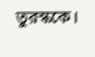তুরস্ককে।